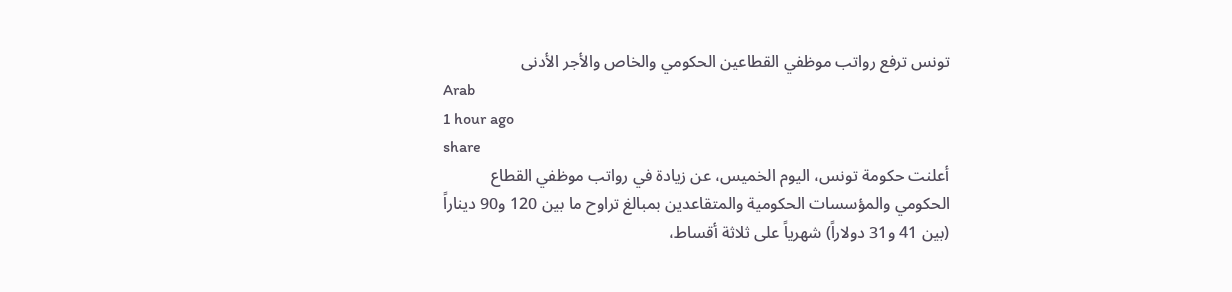تونس ترفع رواتب موظفي القطاعين الحكومي والخاص والأجر الأدنى
Arab
1 hour ago
share
أعلنت حكومة تونس، اليوم الخميس، عن زيادة في رواتب موظفي القطاع الحكومي والمؤسسات الحكومية والمتقاعدين بمبالغ تراوح ما بين 120 و90 ديناراً (بين 41 و31 دولاراً) شهرياً على ثلاثة أقساط،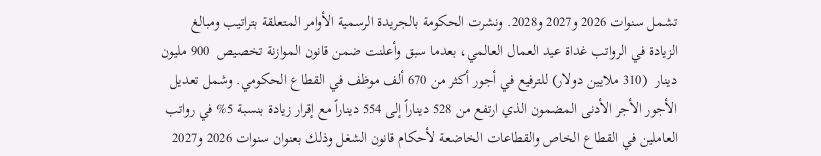تشمل سنوات 2026 و2027 و2028. ونشرت الحكومة بالجريدة الرسمية الأوامر المتعلقة بتراتيب ومبالغ الزيادة في الرواتب غداة عيد العمال العالمي، بعدما سبق وأعلنت ضمن قانون الموازنة تخصيص  900 مليون دينار  (310 ملايين دولار) للترفيع في أجور أكثر من 670 ألف موظف في القطاع الحكومي. وشمل تعديل الأجور الأجر الأدنى المضمون الذي ارتفع من 528 ديناراً إلى 554 ديناراً مع إقرار زيادة بنسبة 5% في رواتب العاملين في القطاع الخاص والقطاعات الخاضعة لأحكام قانون الشغل وذلك بعنوان سنوات 2026 و2027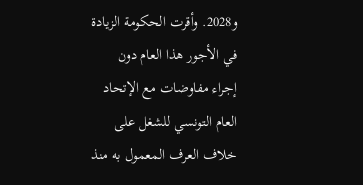و2028. وأقرت الحكومة الزيادة في الأجور هذا العام دون إجراء مفاوضات مع الإتحاد العام التونسي للشغل على خلاف العرف المعمول به منذ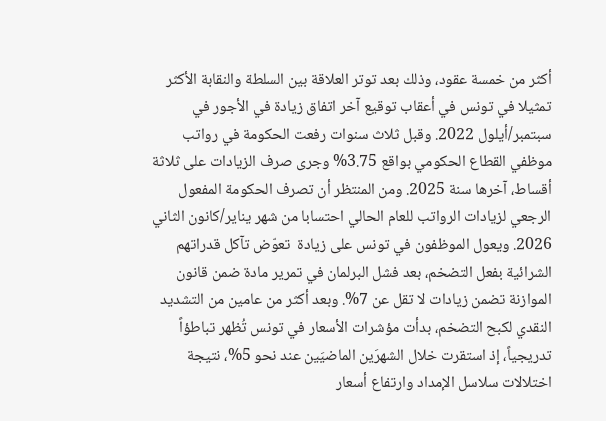أكثر من خمسة عقود، وذلك بعد توتر العلاقة بين السلطة والنقابة الأكثر تمثيلا في تونس في أعقاب توقيع آخر اتفاق زيادة في الأجور في سبتمبر/أيلول 2022. وقبل ثلاث سنوات رفعت الحكومة في رواتب موظفي القطاع الحكومي بواقع 3.75% وجرى صرف الزيادات على ثلاثة أقساط، آخرها سنة 2025. ومن المنتظر أن تصرف الحكومة المفعول الرجعي لزيادات الرواتب للعام الحالي احتسابا من شهر يناير/كانون الثاني 2026. ويعول الموظفون في تونس على زيادة  تعوّض تآكل قدراتهم الشرائية بفعل التضخم، بعد فشل البرلمان في تمرير مادة ضمن قانون الموازنة تضمن زيادات لا تقل عن 7%. وبعد أكثر من عامين من التشديد النقدي لكبح التضخم، بدأت مؤشرات الأسعار في تونس تُظهر تباطؤاً تدريجياً، إذ استقرت خلال الشهرَين الماضيَين عند نحو 5%، نتيجة اختلالات سلاسل الإمداد وارتفاع أسعار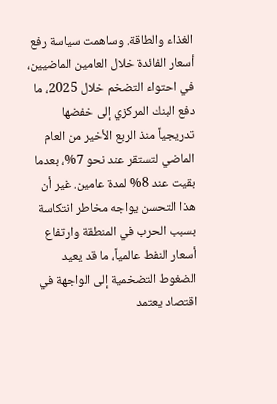الغذاء والطاقة. وساهمت سياسة رفع أسعار الفائدة خلال العامين الماضيين، في احتواء التضخم خلال 2025، ما دفع البنك المركزي إلى خفضها تدريجياً منذ الربع الأخير من العام الماضي لتستقر عند نحو 7%، بعدما بقيت عند 8% لمدة عامين. غير أن هذا التحسن يواجه مخاطر انتكاسة بسبب الحرب في المنطقة وارتفاع أسعار النفط عالمياً، ما قد يعيد الضغوط التضخمية إلى الواجهة في اقتصاد يعتمد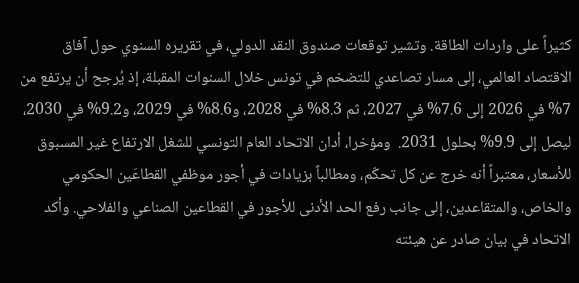كثيراً على واردات الطاقة. وتشير توقعات صندوق النقد الدولي، في تقريره السنوي حول آفاق الاقتصاد العالمي، إلى مسار تصاعدي للتضخم في تونس خلال السنوات المقبلة، إذ يُرجح أن يرتفع من 7% في 2026 إلى 7.6% في 2027، ثم 8.3% في 2028، و8.6% في 2029، و9.2% في 2030، ليصل إلى 9.9% بحلول 2031.  ومؤخرا، أدان الاتحاد العام التونسي للشغل الارتفاع غير المسبوق للأسعار، معتبراً أنه خرج عن كل تحكّم، ومطالباً بزيادات في أجور موظفي القطاعَين الحكومي والخاص، والمتقاعدين، إلى جانب رفع الحد الأدنى للأجور في القطاعين الصناعي والفلاحي. وأكد الاتحاد في بيان صادر عن هيئته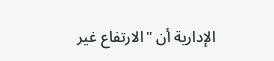الإدارية أن "الارتفاع غير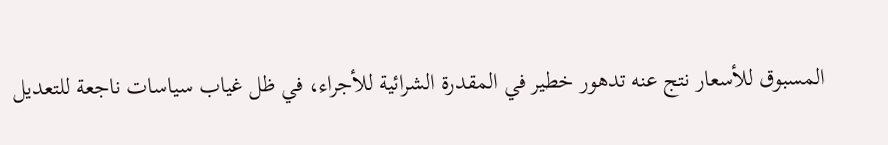المسبوق للأسعار نتج عنه تدهور خطير في المقدرة الشرائية للأجراء، في ظل غياب سياسات ناجعة للتعديل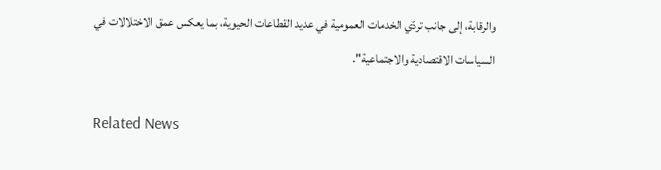والرقابة، إلى جانب تردّي الخدمات العمومية في عديد القطاعات الحيوية، بما يعكس عمق الاختلالات في السياسات الاقتصادية والاجتماعية".

Related News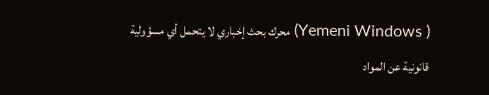( Yemeni Windows) محرك بحث إخباري لا يتحمل أي مسؤولية قانونية عن المواد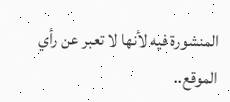المنشورة فيه لأنها لا تعبر عن رأي الموقع..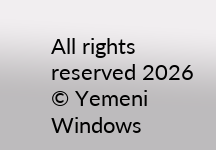All rights reserved 2026 © Yemeni Windows